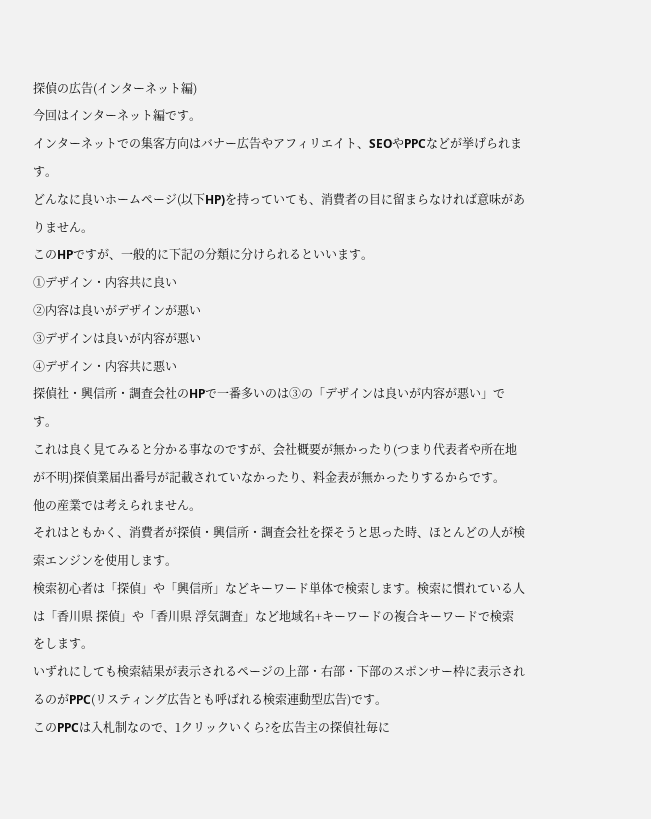探偵の広告(インターネット編)
今回はインターネット編です。
インターネットでの集客方向はバナー広告やアフィリエイト、SEOやPPCなどが挙げられます。
どんなに良いホームページ(以下HP)を持っていても、消費者の目に留まらなければ意味がありません。
このHPですが、一般的に下記の分類に分けられるといいます。
①デザイン・内容共に良い
②内容は良いがデザインが悪い
③デザインは良いが内容が悪い
④デザイン・内容共に悪い
探偵社・興信所・調査会社のHPで一番多いのは③の「デザインは良いが内容が悪い」です。
これは良く見てみると分かる事なのですが、会社概要が無かったり(つまり代表者や所在地が不明)探偵業届出番号が記載されていなかったり、料金表が無かったりするからです。
他の産業では考えられません。
それはともかく、消費者が探偵・興信所・調査会社を探そうと思った時、ほとんどの人が検索エンジンを使用します。
検索初心者は「探偵」や「興信所」などキーワード単体で検索します。検索に慣れている人は「香川県 探偵」や「香川県 浮気調査」など地域名+キーワードの複合キーワードで検索をします。
いずれにしても検索結果が表示されるページの上部・右部・下部のスポンサー枠に表示されるのがPPC(リスティング広告とも呼ばれる検索連動型広告)です。
このPPCは入札制なので、1クリックいくら?を広告主の探偵社毎に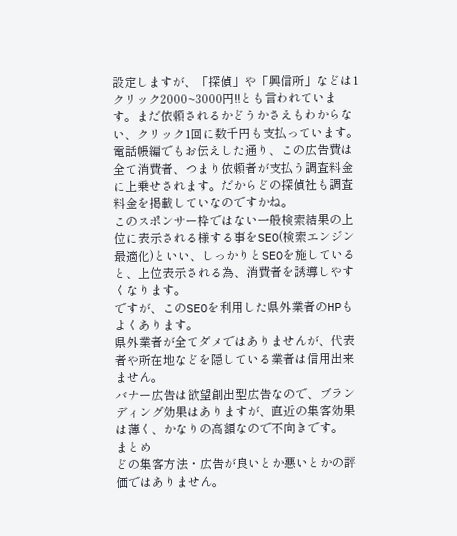設定しますが、「探偵」や「興信所」などは1クリック2000~3000円!!とも言われています。まだ依頼されるかどうかさえもわからない、クリック1回に数千円も支払っています。
電話帳編でもお伝えした通り、この広告費は全て消費者、つまり依頼者が支払う調査料金に上乗せされます。だからどの探偵社も調査料金を掲載していなのですかね。
このスポンサー枠ではない一般検索結果の上位に表示される様する事をSEO(検索エンジン最適化)といい、しっかりとSEOを施していると、上位表示される為、消費者を誘導しやすくなります。
ですが、このSEOを利用した県外業者のHPもよくあります。
県外業者が全てダメではありませんが、代表者や所在地などを隠している業者は信用出来ません。
バナー広告は欲望創出型広告なので、ブランディング効果はありますが、直近の集客効果は薄く、かなりの高額なので不向きです。
まとめ
どの集客方法・広告が良いとか悪いとかの評価ではありません。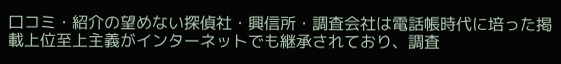口コミ・紹介の望めない探偵社・興信所・調査会社は電話帳時代に培った掲載上位至上主義がインターネットでも継承されており、調査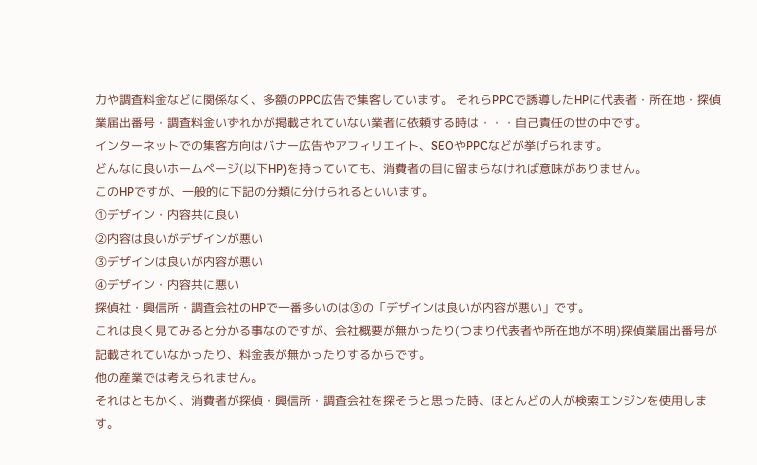力や調査料金などに関係なく、多額のPPC広告で集客しています。 それらPPCで誘導したHPに代表者・所在地・探偵業届出番号・調査料金いずれかが掲載されていない業者に依頼する時は・・・自己責任の世の中です。
インターネットでの集客方向はバナー広告やアフィリエイト、SEOやPPCなどが挙げられます。
どんなに良いホームページ(以下HP)を持っていても、消費者の目に留まらなければ意味がありません。
このHPですが、一般的に下記の分類に分けられるといいます。
①デザイン・内容共に良い
②内容は良いがデザインが悪い
③デザインは良いが内容が悪い
④デザイン・内容共に悪い
探偵社・興信所・調査会社のHPで一番多いのは③の「デザインは良いが内容が悪い」です。
これは良く見てみると分かる事なのですが、会社概要が無かったり(つまり代表者や所在地が不明)探偵業届出番号が記載されていなかったり、料金表が無かったりするからです。
他の産業では考えられません。
それはともかく、消費者が探偵・興信所・調査会社を探そうと思った時、ほとんどの人が検索エンジンを使用します。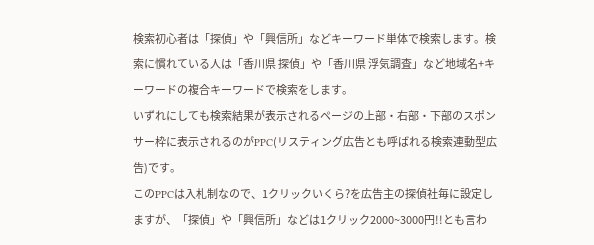検索初心者は「探偵」や「興信所」などキーワード単体で検索します。検索に慣れている人は「香川県 探偵」や「香川県 浮気調査」など地域名+キーワードの複合キーワードで検索をします。
いずれにしても検索結果が表示されるページの上部・右部・下部のスポンサー枠に表示されるのがPPC(リスティング広告とも呼ばれる検索連動型広告)です。
このPPCは入札制なので、1クリックいくら?を広告主の探偵社毎に設定しますが、「探偵」や「興信所」などは1クリック2000~3000円!!とも言わ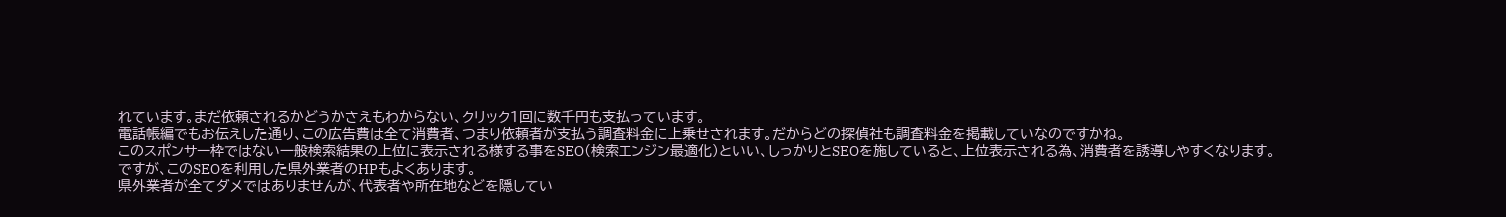れています。まだ依頼されるかどうかさえもわからない、クリック1回に数千円も支払っています。
電話帳編でもお伝えした通り、この広告費は全て消費者、つまり依頼者が支払う調査料金に上乗せされます。だからどの探偵社も調査料金を掲載していなのですかね。
このスポンサー枠ではない一般検索結果の上位に表示される様する事をSEO(検索エンジン最適化)といい、しっかりとSEOを施していると、上位表示される為、消費者を誘導しやすくなります。
ですが、このSEOを利用した県外業者のHPもよくあります。
県外業者が全てダメではありませんが、代表者や所在地などを隠してい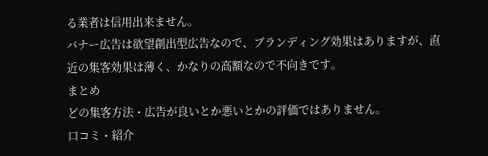る業者は信用出来ません。
バナー広告は欲望創出型広告なので、ブランディング効果はありますが、直近の集客効果は薄く、かなりの高額なので不向きです。
まとめ
どの集客方法・広告が良いとか悪いとかの評価ではありません。
口コミ・紹介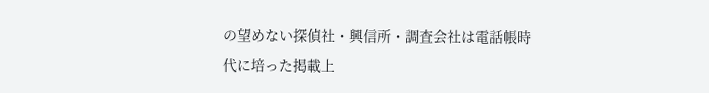の望めない探偵社・興信所・調査会社は電話帳時代に培った掲載上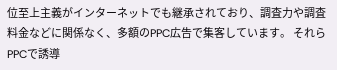位至上主義がインターネットでも継承されており、調査力や調査料金などに関係なく、多額のPPC広告で集客しています。 それらPPCで誘導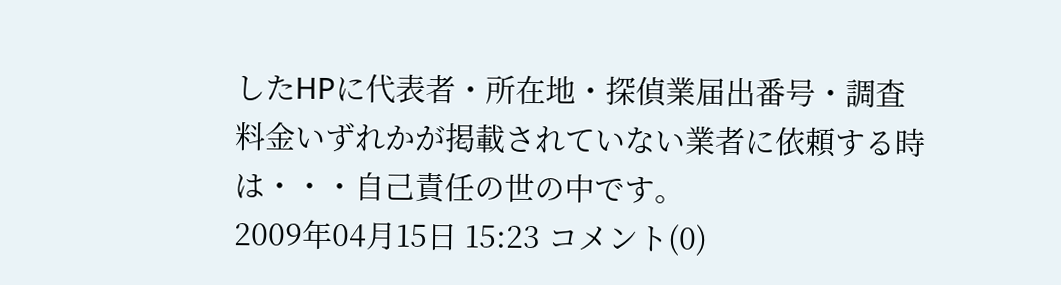したHPに代表者・所在地・探偵業届出番号・調査料金いずれかが掲載されていない業者に依頼する時は・・・自己責任の世の中です。
2009年04月15日 15:23 コメント(0)